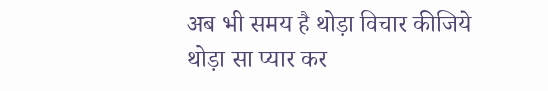अब भी समय है थोड़ा विचार कीजिये
थोड़ा सा प्यार कर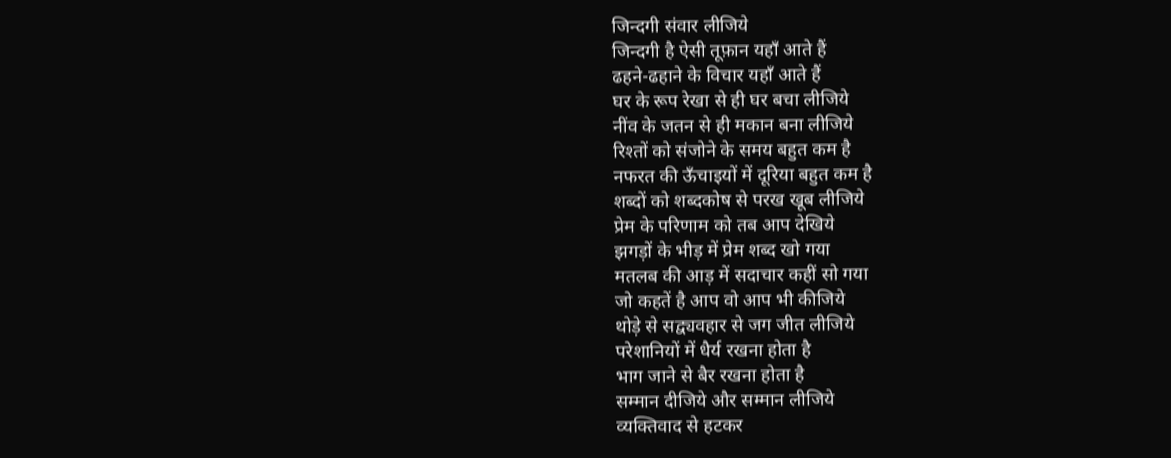जिन्दगी संवार लीजिये
जिन्दगी है ऐसी तूफ़ान यहाँ आते हैं
ढहने-ढहाने के विचार यहाँ आते हैं
घर के रूप रेखा से ही घर बचा लीजिये
नींव के जतन से ही मकान बना लीजिये
रिश्तों को संजोने के समय बहुत कम है
नफरत की ऊँचाइयों में दूरिया बहुत कम है
शब्दों को शब्दकोष से परख खूब लीजिये
प्रेम के परिणाम को तब आप देखिये
झगड़ों के भीड़ में प्रेम शब्द खो गया
मतलब की आड़ में सदाचार कहीं सो गया
जो कहतें है आप वो आप भी कीजिये
थोड़े से सद्व्यवहार से जग जीत लीजिये
परेशानियों में धैर्य रखना होता है
भाग जाने से बैर रखना होता है
सम्मान दीजिये और सम्मान लीजिये
व्यक्तिवाद से हटकर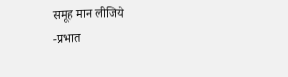समूह मान लीजिये
-प्रभात